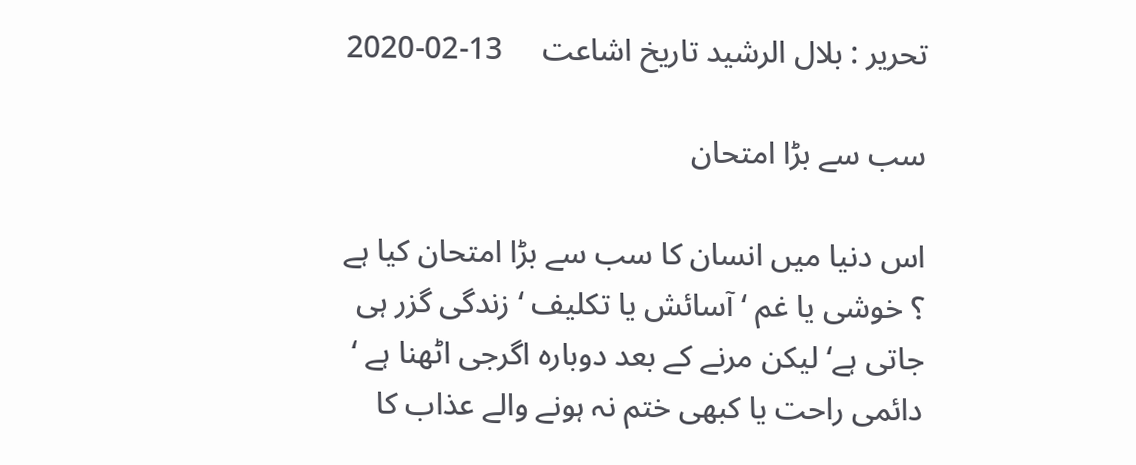تحریر : بلال الرشید تاریخ اشاعت     13-02-2020

سب سے بڑا امتحان

اس دنیا میں انسان کا سب سے بڑا امتحان کیا ہے ؟ خوشی یا غم ‘ آسائش یا تکلیف ‘ زندگی گزر ہی جاتی ہے‘ لیکن مرنے کے بعد دوبارہ اگرجی اٹھنا ہے ‘ دائمی راحت یا کبھی ختم نہ ہونے والے عذاب کا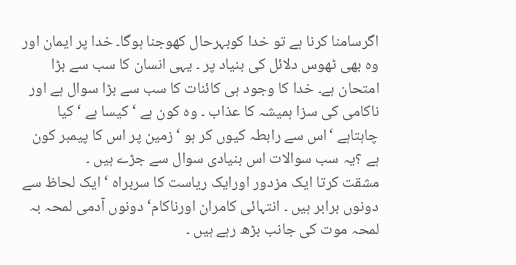اگرسامنا کرنا ہے تو خدا کوبہرحال کھوجنا ہوگا۔ خدا پر ایمان اور وہ بھی ٹھوس دلائل کی بنیاد پر ۔ یہی انسان کا سب سے بڑا امتحان ہے۔ خدا کا وجود ہی کائنات کا سب سے بڑا سوال ہے اور ناکامی کی سزا ہمیشہ کا عذاب ۔ وہ کون ہے ‘ کیسا ہے ‘ کیا چاہتاہے ‘اس سے رابطہ کیوں کر ہو ‘زمین پر اس کا پیمبر کون ہے ؟یہ سب سوالات اس بنیادی سوال سے جڑے ہیں ۔
مشقت کرتا ایک مزدور اورایک ریاست کا سربراہ ‘ ایک لحاظ سے دونوں برابر ہیں ۔ انتہائی کامران اورناکام‘ دونوں آدمی لمحہ بہ لمحہ موت کی جانب بڑھ رہے ہیں ۔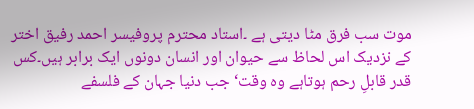موت سب فرق مٹا دیتی ہے ۔استاد محترم پروفیسر احمد رفیق اختر کے نزدیک اس لحاظ سے حیوان اور انسان دونوں ایک برابر ہیں۔کس قدر قابلِ رحم ہوتاہے وہ وقت‘ جب دنیا جہان کے فلسفے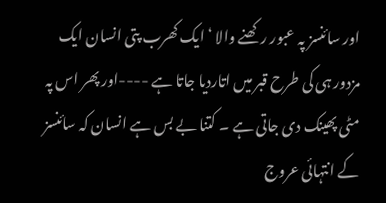اور سائنسز پہ عبور رکھنے والا ‘ ایک کھرب پتی انسان ایک مزدور ہی کی طرح قبر میں اتاردیا جاتا ہے ----اور پھر اس پہ مٹی پھینک دی جاتی ہے ۔ کتنا بے بس ہے انسان کہ سائنسز کے انتہائی عروج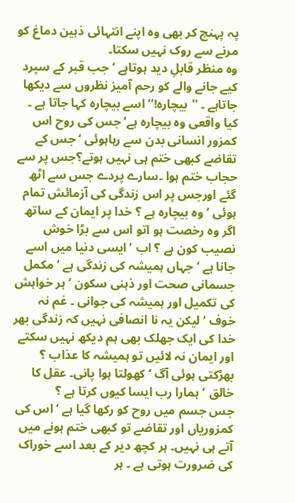پہ پہنچ کر بھی وہ اپنے انتہائی ذہین دماغ کو مرنے سے روک نہیں سکتا۔
وہ منظر قابلِ دید ہوتاہے ‘ جب قبر کے سپرد کیے جانے والے کو رحم آمیز نظروں سے دیکھا جاتاہے ۔ ''بیچارہ!‘‘اسے بیچارہ کہا جاتا ہے ۔ کیا واقعی وہ بیچارہ ہے‘ جس کی روح اس کمزور انسانی بدن سے رہاہوئی ‘ جس کے تقاضے کبھی ختم ہی نہیں ہوتے؟جس پر سے حجاب ختم ہوا ۔سارے پردے جس سے اٹھ گئے اورجس پر اس زندگی کی آزمائش تمام ہوئی ‘ وہ بیچارہ ہے ؟ خدا پر ایمان کے ساتھ اگر وہ رخصت ہو اتو اس سے بڑا خوش نصیب کون ہے ؟ اب ‘ایسی دنیا میں اسے جانا ہے ‘ جہاں ہمیشہ کی زندگی ہے ‘ مکمل جسمانی صحت اور ذہنی سکون ‘ ہر خواہش کی تکمیل اور ہمیشہ کی جوانی ۔ غم نہ خوف ‘لیکن یہ نا انصافی نہیں کہ زندگی بھر خدا کی ایک جھلک بھی ہم دیکھ نہیں سکتے اور ایمان نہ لائیں تو ہمیشہ کا عذاب ؟ بھڑکتی ہوئی آگ ‘ کھولتا ہوا پانی۔ عقل کا خالق ‘ہمارا رب ایسا کیوں کرتا ہے ؟
جس جسم میں روح کو رکھا گیا ہے ‘ اس کی کمزوریاں اور تقاضے تو کبھی ختم ہونے میں آتے ہی نہیں۔ ہر کچھ دیر کے بعد اسے خوراک کی ضرورت ہوتی ہے ۔ ہر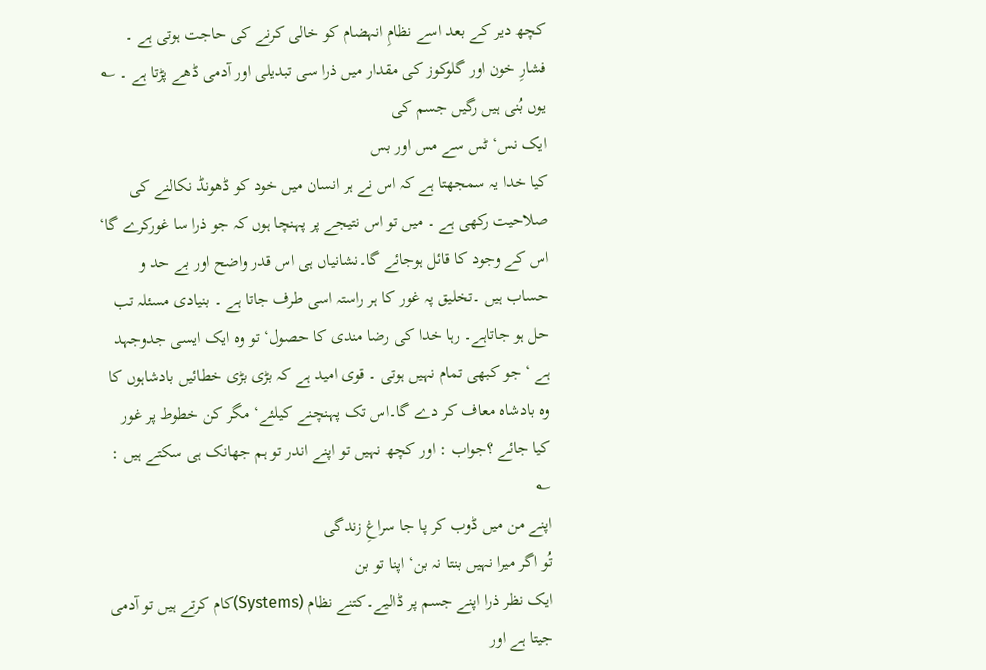کچھ دیر کے بعد اسے نظامِ انہضام کو خالی کرنے کی حاجت ہوتی ہے ۔ فشارِ خون اور گلوکوز کی مقدار میں ذرا سی تبدیلی اور آدمی ڈھے پڑتا ہے ۔ ؎
یوں بُنی ہیں رگیں جسم کی
ایک نس‘ ٹس سے مس اور بس
کیا خدا یہ سمجھتا ہے کہ اس نے ہر انسان میں خود کو ڈھونڈ نکالنے کی صلاحیت رکھی ہے ۔ میں تو اس نتیجے پر پہنچا ہوں کہ جو ذرا سا غورکرے گا‘ اس کے وجود کا قائل ہوجائے گا۔نشانیاں ہی اس قدر واضح اور بے حد و حساب ہیں ۔تخلیق پہ غور کا ہر راستہ اسی طرف جاتا ہے ۔ بنیادی مسئلہ تب حل ہو جاتاہے۔ رہا خدا کی رضا مندی کا حصول‘ تو وہ ایک ایسی جدوجہد ہے ‘ جو کبھی تمام نہیں ہوتی ۔ قوی امید ہے کہ بڑی بڑی خطائیں بادشاہوں کا وہ بادشاہ معاف کر دے گا۔اس تک پہنچنے کیلئے‘ مگر کن خطوط پر غور کیا جائے ؟جواب : اور کچھ نہیں تو اپنے اندر تو ہم جھانک ہی سکتے ہیں : ؎
اپنے من میں ڈوب کر پا جا سراغِ زندگی
تُو اگر میرا نہیں بنتا نہ بن‘ اپنا تو بن
ایک نظر ذرا اپنے جسم پر ڈالیے۔کتنے نظام (Systems)کام کرتے ہیں تو آدمی جیتا ہے اور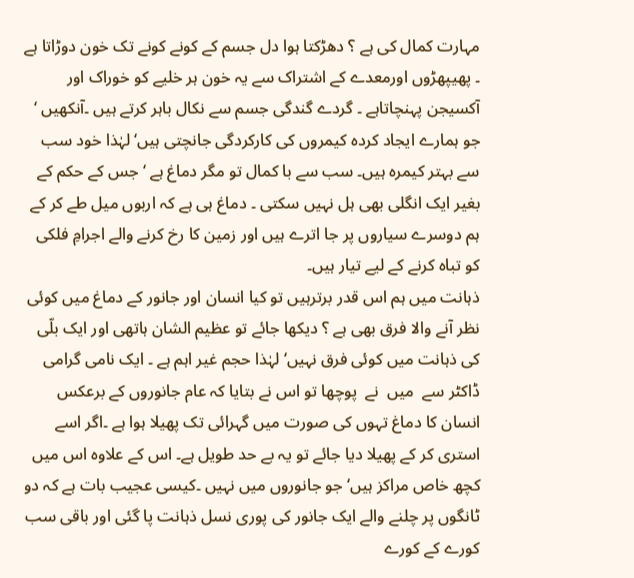مہارت کمال کی ہے ؟ دھڑکتا ہوا دل جسم کے کونے کونے تک خون دوڑاتا ہے ۔ پھیپھڑوں اورمعدے کے اشتراک سے یہ خون ہر خلیے کو خوراک اور آکسیجن پہنچاتاہے ۔ گردے گندگی جسم سے نکال باہر کرتے ہیں ۔آنکھیں ‘ جو ہمارے ایجاد کردہ کیمروں کی کارکردگی جانچتی ہیں‘لہٰذا خود سب سے بہتر کیمرہ ہیں۔ سب سے با کمال تو مگر دماغ ہے ‘ جس کے حکم کے بغیر ایک انگلی بھی ہل نہیں سکتی ۔ دماغ ہی ہے کہ اربوں میل طے کر کے ہم دوسرے سیاروں پر جا اترے ہیں اور زمین کا رخ کرنے والے اجرامِ فلکی کو تباہ کرنے کے لیے تیار ہیں۔
ذہانت میں ہم اس قدر برترہیں تو کیا انسان اور جانور کے دماغ میں کوئی نظر آنے والا فرق بھی ہے ؟ دیکھا جائے تو عظیم الشان ہاتھی اور ایک بلّی کی ذہانت میں کوئی فرق نہیں‘ لہٰذا حجم غیر اہم ہے ۔ ایک نامی گرامی ڈاکٹر سے  میں  نے  پوچھا تو اس نے بتایا کہ عام جانوروں کے برعکس انسان کا دماغ تہوں کی صورت میں گہرائی تک پھیلا ہوا ہے ۔اگر اسے استری کر کے پھیلا دیا جائے تو یہ بے حد طویل ہے۔ اس کے علاوہ اس میں کچھ خاص مراکز ہیں‘ جو جانوروں میں نہیں ۔کیسی عجیب بات ہے کہ دو ٹانگوں پر چلنے والے ایک جانور کی پوری نسل ذہانت پا گئی اور باقی سب کورے کے کورے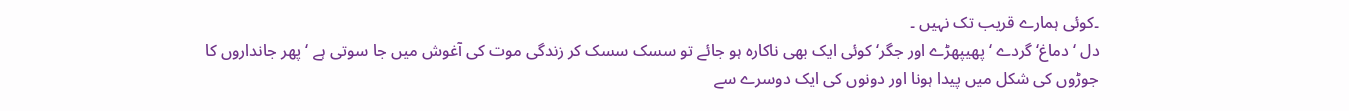۔کوئی ہمارے قریب تک نہیں ۔
دل ‘ دماغ‘ گردے ‘ پھیپھڑے اور جگر‘ کوئی ایک بھی ناکارہ ہو جائے تو سسک سسک کر زندگی موت کی آغوش میں جا سوتی ہے ‘ پھر جانداروں کا جوڑوں کی شکل میں پیدا ہونا اور دونوں کی ایک دوسرے سے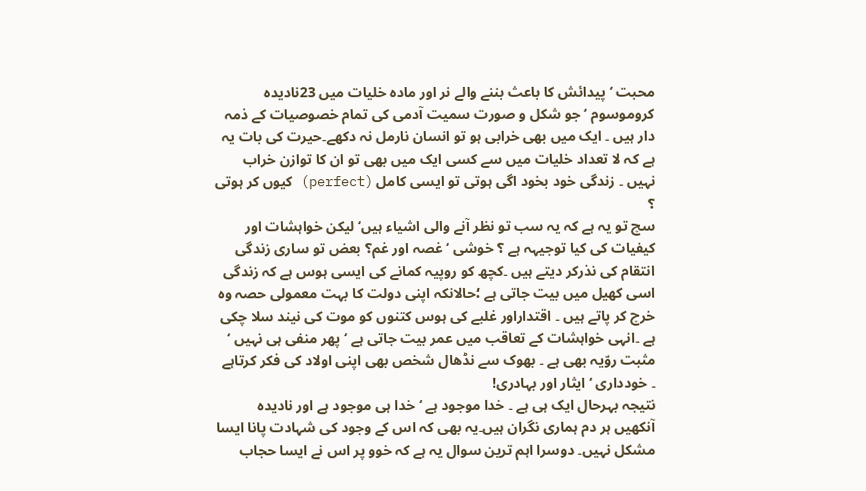محبت ‘پیدائش کا باعث بننے والے نر اور مادہ خلیات میں 23نادیدہ کروموسوم ‘ جو شکل و صورت سمیت آدمی کی تمام خصوصیات کے ذمہ دار ہیں ۔ ایک میں بھی خرابی ہو تو انسان نارمل نہ دکھے۔حیرت کی بات یہ ہے کہ لا تعداد خلیات میں سے کسی ایک میں بھی تو ان کا توازن خراب نہیں ۔ زندگی خود بخود اگی ہوتی تو ایسی کامل (perfect) کیوں کر ہوتی ؟
سچ تو یہ ہے کہ یہ سب تو نظر آنے والی اشیاء ہیں‘ لیکن خواہشات اور کیفیات کی کیا توجیہہ ہے ؟ خوشی ‘ غصہ اور غم؟ بعض تو ساری زندگی انتقام کی نذرکر دیتے ہیں ۔کچھ کو روپیہ کمانے کی ایسی ہوس ہے کہ زندگی اسی کھیل میں بیت جاتی ہے ؛حالانکہ اپنی دولت کا بہت معمولی حصہ وہ خرچ کر پاتے ہیں ۔ اقتداراور غلبے کی ہوس کتنوں کو موت کی نیند سلا چکی ہے ۔انہی خواہشات کے تعاقب میں عمر بیت جاتی ہے ‘پھر منفی ہی نہیں ‘ مثبت روّیہ بھی ہے ۔ بھوک سے نڈھال شخص بھی اپنی اولاد کی فکر کرتاہے ۔ خودداری ‘ ایثار اور بہادری!
نتیجہ بہرحال ایک ہی ہے ۔ خدا موجود ہے ‘ خدا ہی موجود ہے اور نادیدہ آنکھیں ہر دم ہماری نگران ہیں۔یہ بھی کہ اس کے وجود کی شہادت پانا ایسا مشکل نہیں۔ دوسرا اہم ترین سوال یہ ہے کہ خوو پر اس نے ایسا حجاب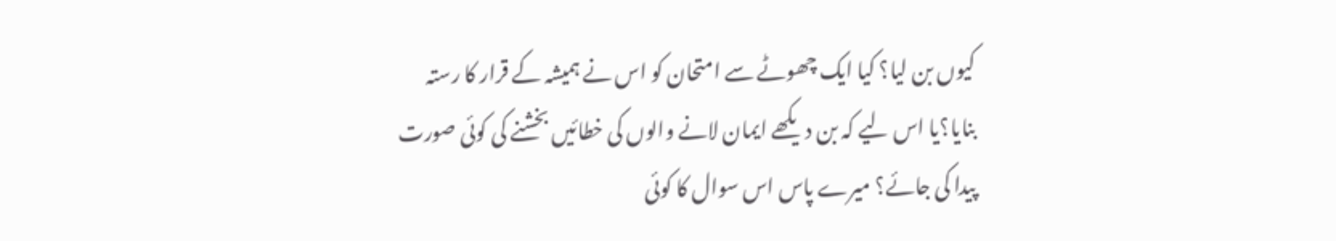کیوں بن لیا؟ کیا ایک چھوٹے سے امتحان کو اس نے ہمیشہ کے قرار کا رستہ بنایا؟یا اس لیے کہ بن دیکھے ایمان لانے والوں کی خطائیں بخشنے کی کوئی صورت پیدا کی جائے؟ میرے پاس اس سوال کا کوئی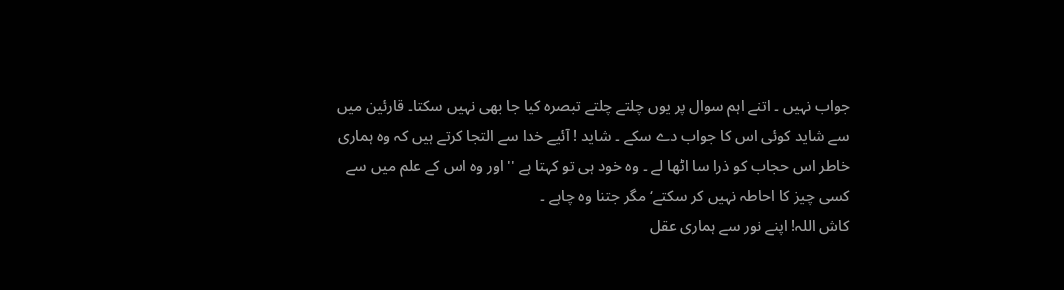جواب نہیں ۔ اتنے اہم سوال پر یوں چلتے چلتے تبصرہ کیا جا بھی نہیں سکتا۔ قارئین میں سے شاید کوئی اس کا جواب دے سکے ۔ شاید ! آئیے خدا سے التجا کرتے ہیں کہ وہ ہماری خاطر اس حجاب کو ذرا سا اٹھا لے ۔ وہ خود ہی تو کہتا ہے ''اور وہ اس کے علم میں سے کسی چیز کا احاطہ نہیں کر سکتے‘ مگر جتنا وہ چاہے ۔
کاش اللہ! اپنے نور سے ہماری عقل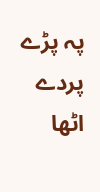پہ پڑے پردے اٹھا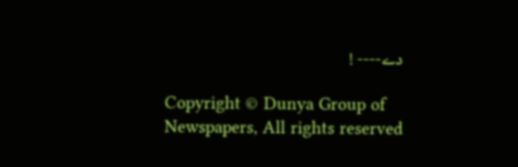دے---- !

Copyright © Dunya Group of Newspapers, All rights reserved